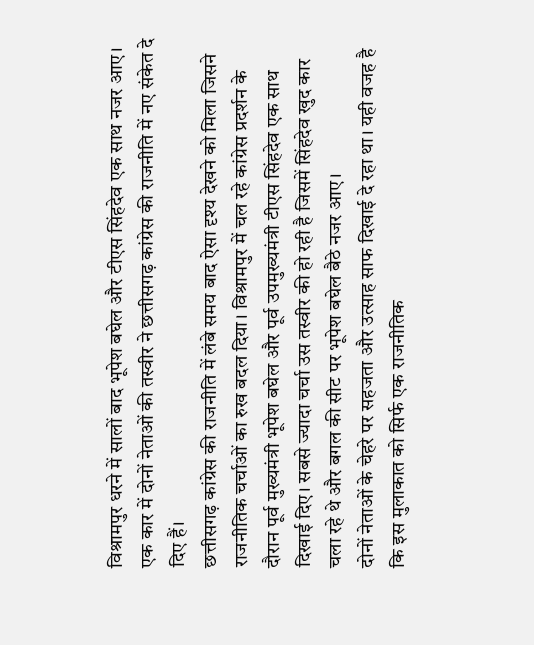विश्रामपुर धरने में सालों बाद भूपेश बघेल और टीएस सिंहदेव एक साथ नजर आए। एक कार में दोनों नेताओं की तस्वीर ने छत्तीसगढ़ कांग्रेस की राजनीति में नए संकेत दे दिए हैं।
छत्तीसगढ़ कांग्रेस की राजनीति में लंबे समय बाद ऐसा दृश्य देखने को मिला जिसने राजनीतिक चर्चाओं का रुख बदल दिया। विश्रामपुर में चल रहे कांग्रेस प्रदर्शन के दौरान पूर्व मुख्यमंत्री भूपेश बघेल और पूर्व उपमुख्यमंत्री टीएस सिंहदेव एक साथ दिखाई दिए। सबसे ज्यादा चर्चा उस तस्वीर की हो रही है जिसमें सिंहदेव खुद कार चला रहे थे और बगल की सीट पर भूपेश बघेल बैठे नजर आए।
दोनों नेताओं के चेहरे पर सहजता और उत्साह साफ दिखाई दे रहा था। यही वजह है कि इस मुलाकात को सिर्फ एक राजनीतिक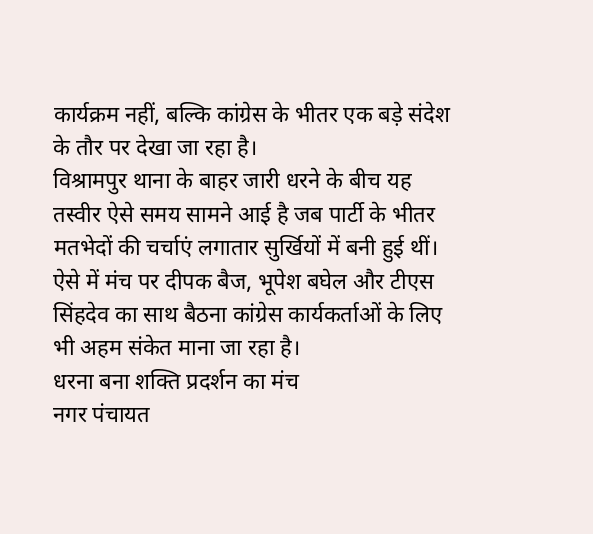कार्यक्रम नहीं, बल्कि कांग्रेस के भीतर एक बड़े संदेश के तौर पर देखा जा रहा है।
विश्रामपुर थाना के बाहर जारी धरने के बीच यह तस्वीर ऐसे समय सामने आई है जब पार्टी के भीतर मतभेदों की चर्चाएं लगातार सुर्खियों में बनी हुई थीं। ऐसे में मंच पर दीपक बैज, भूपेश बघेल और टीएस सिंहदेव का साथ बैठना कांग्रेस कार्यकर्ताओं के लिए भी अहम संकेत माना जा रहा है।
धरना बना शक्ति प्रदर्शन का मंच
नगर पंचायत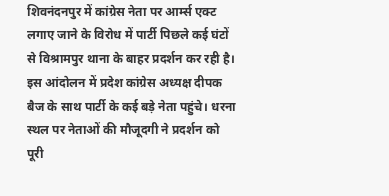शिवनंदनपुर में कांग्रेस नेता पर आर्म्स एक्ट लगाए जाने के विरोध में पार्टी पिछले कई घंटों से विश्रामपुर थाना के बाहर प्रदर्शन कर रही है। इस आंदोलन में प्रदेश कांग्रेस अध्यक्ष दीपक बैज के साथ पार्टी के कई बड़े नेता पहुंचे। धरना स्थल पर नेताओं की मौजूदगी ने प्रदर्शन को पूरी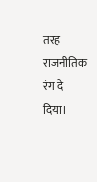तरह राजनीतिक रंग दे दिया।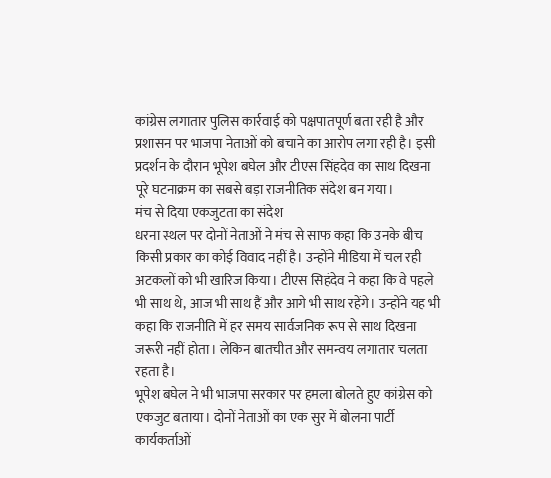कांग्रेस लगातार पुलिस कार्रवाई को पक्षपातपूर्ण बता रही है और प्रशासन पर भाजपा नेताओं को बचाने का आरोप लगा रही है। इसी प्रदर्शन के दौरान भूपेश बघेल और टीएस सिंहदेव का साथ दिखना पूरे घटनाक्रम का सबसे बड़ा राजनीतिक संदेश बन गया।
मंच से दिया एकजुटता का संदेश
धरना स्थल पर दोनों नेताओं ने मंच से साफ कहा कि उनके बीच किसी प्रकार का कोई विवाद नहीं है। उन्होंने मीडिया में चल रही अटकलों को भी खारिज किया। टीएस सिहंदेव ने कहा कि वे पहले भी साथ थे, आज भी साथ हैं और आगे भी साथ रहेंगे। उन्होंने यह भी कहा कि राजनीति में हर समय सार्वजनिक रूप से साथ दिखना जरूरी नहीं होता। लेकिन बातचीत और समन्वय लगातार चलता रहता है।
भूपेश बघेल ने भी भाजपा सरकार पर हमला बोलते हुए कांग्रेस को एकजुट बताया। दोनों नेताओं का एक सुर में बोलना पार्टी कार्यकर्ताओं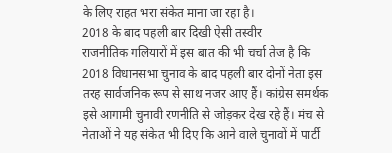के लिए राहत भरा संकेत माना जा रहा है।
2018 के बाद पहली बार दिखी ऐसी तस्वीर
राजनीतिक गलियारों में इस बात की भी चर्चा तेज है कि 2018 विधानसभा चुनाव के बाद पहली बार दोनों नेता इस तरह सार्वजनिक रूप से साथ नजर आए हैं। कांग्रेस समर्थक इसे आगामी चुनावी रणनीति से जोड़कर देख रहे हैं। मंच से नेताओं ने यह संकेत भी दिए कि आने वाले चुनावों में पार्टी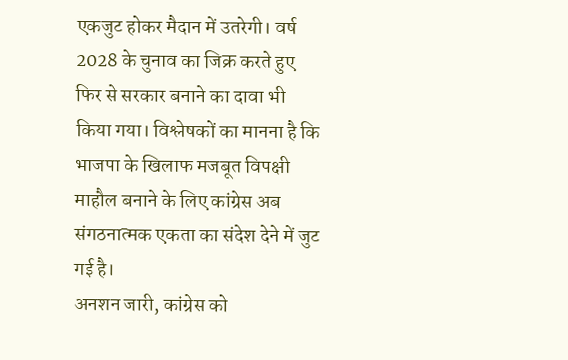एकजुट होकर मैदान में उतरेगी। वर्ष 2028 के चुनाव का जिक्र करते हुए फिर से सरकार बनाने का दावा भी किया गया। विश्लेषकों का मानना है कि भाजपा के खिलाफ मजबूत विपक्षी माहौल बनाने के लिए कांग्रेस अब संगठनात्मक एकता का संदेश देने में जुट गई है।
अनशन जारी, कांग्रेस को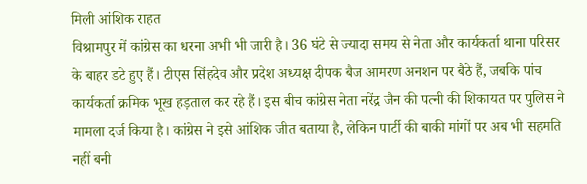मिली आंशिक राहत
विश्रामपुर में कांग्रेस का धरना अभी भी जारी है। 36 घंटे से ज्यादा समय से नेता और कार्यकर्ता थाना परिसर के बाहर डटे हुए हैं। टीएस सिंहदेव और प्रदेश अध्यक्ष दीपक बैज आमरण अनशन पर बैठे हैं, जबकि पांच कार्यकर्ता क्रमिक भूख हड़ताल कर रहे हैं। इस बीच कांग्रेस नेता नरेंद्र जैन की पत्नी की शिकायत पर पुलिस ने मामला दर्ज किया है। कांग्रेस ने इसे आंशिक जीत बताया है, लेकिन पार्टी की बाकी मांगों पर अब भी सहमति नहीं बनी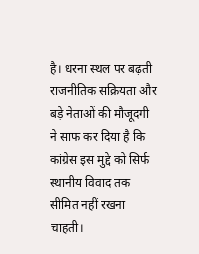है। धरना स्थल पर बढ़ती राजनीतिक सक्रियता और बड़े नेताओं की मौजूदगी ने साफ कर दिया है कि कांग्रेस इस मुद्दे को सिर्फ स्थानीय विवाद तक सीमित नहीं रखना चाहती।